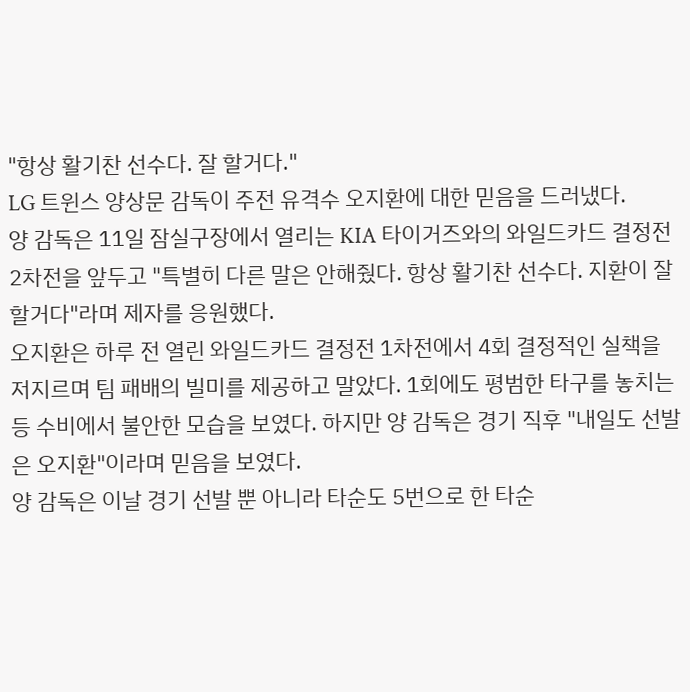"항상 활기찬 선수다. 잘 할거다."
LG 트윈스 양상문 감독이 주전 유격수 오지환에 대한 믿음을 드러냈다.
양 감독은 11일 잠실구장에서 열리는 KIA 타이거즈와의 와일드카드 결정전 2차전을 앞두고 "특별히 다른 말은 안해줬다. 항상 활기찬 선수다. 지환이 잘 할거다"라며 제자를 응원했다.
오지환은 하루 전 열린 와일드카드 결정전 1차전에서 4회 결정적인 실책을 저지르며 팀 패배의 빌미를 제공하고 말았다. 1회에도 평범한 타구를 놓치는 등 수비에서 불안한 모습을 보였다. 하지만 양 감독은 경기 직후 "내일도 선발은 오지환"이라며 믿음을 보였다.
양 감독은 이날 경기 선발 뿐 아니라 타순도 5번으로 한 타순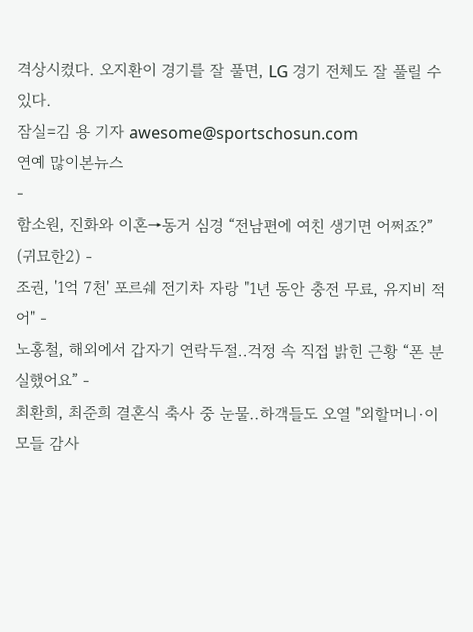격상시켰다. 오지환이 경기를 잘 풀면, LG 경기 전체도 잘 풀릴 수 있다.
잠실=김 용 기자 awesome@sportschosun.com
연예 많이본뉴스
-
함소원, 진화와 이혼→동거 심경 “전남편에 여친 생기면 어쩌죠?” (귀묘한2) -
조권, '1억 7천' 포르쉐 전기차 자랑 "1년 동안 충전 무료, 유지비 적어" -
노홍철, 해외에서 갑자기 연락두절..걱정 속 직접 밝힌 근황 “폰 분실했어요” -
최환희, 최준희 결혼식 축사 중 눈물..하객들도 오열 "외할머니·이모들 감사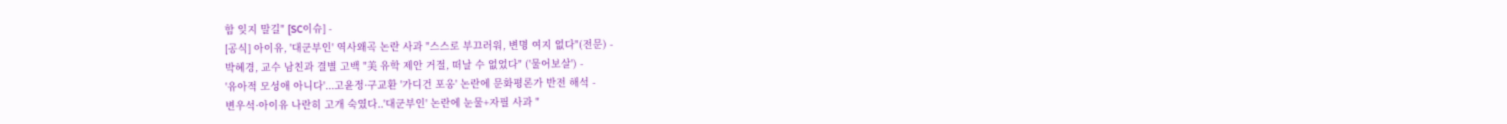함 잊지 말길" [SC이슈] -
[공식] 아이유, '대군부인' 역사왜곡 논란 사과 "스스로 부끄러워, 변명 여지 없다"(전문) -
박혜경, 교수 남친과 결별 고백 "美 유학 제안 거절, 떠날 수 없었다" ('물어보살') -
'유아적 모성애 아니다'...고윤정·구교환 '가디건 포옹' 논란에 문화평론가 반전 해석 -
변우석·아이유 나란히 고개 숙였다..'대군부인' 논란에 눈물+자필 사과 "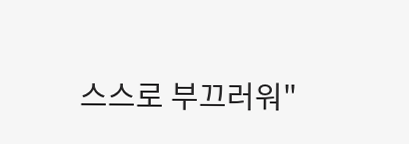스스로 부끄러워"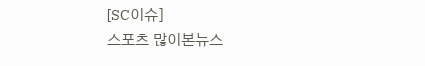[SC이슈]
스포츠 많이본뉴스